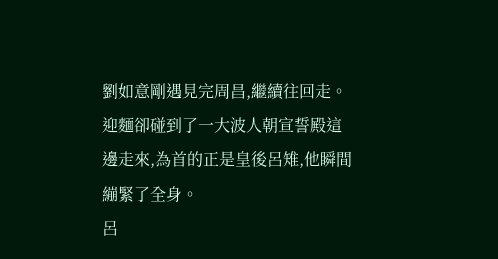劉如意剛遇見完周昌,繼續往回走。
迎麵卻碰到了一大波人朝宣誓殿這邊走來,為首的正是皇後呂雉,他瞬間繃緊了全身。
呂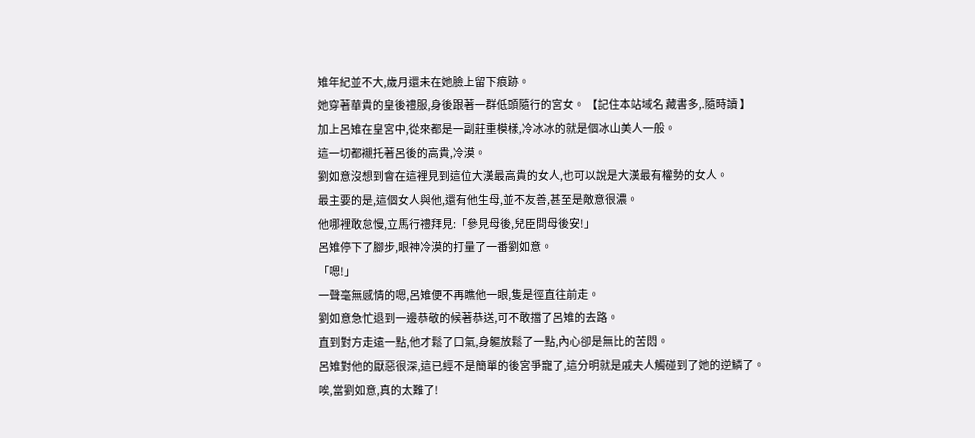雉年紀並不大,歲月還未在她臉上留下痕跡。
她穿著華貴的皇後禮服,身後跟著一群低頭隨行的宮女。 【記住本站域名 藏書多,.隨時讀 】
加上呂雉在皇宮中,從來都是一副莊重模樣,冷冰冰的就是個冰山美人一般。
這一切都襯托著呂後的高貴,冷漠。
劉如意沒想到會在這裡見到這位大漢最高貴的女人,也可以說是大漢最有權勢的女人。
最主要的是,這個女人與他,還有他生母,並不友善,甚至是敵意很濃。
他哪裡敢怠慢,立馬行禮拜見:「參見母後,兒臣問母後安!」
呂雉停下了腳步,眼神冷漠的打量了一番劉如意。
「嗯!」
一聲毫無感情的嗯,呂雉便不再瞧他一眼,隻是徑直往前走。
劉如意急忙退到一邊恭敬的候著恭送,可不敢擋了呂雉的去路。
直到對方走遠一點,他才鬆了口氣,身軀放鬆了一點,內心卻是無比的苦悶。
呂雉對他的厭惡很深,這已經不是簡單的後宮爭寵了,這分明就是戚夫人觸碰到了她的逆鱗了。
唉,當劉如意,真的太難了!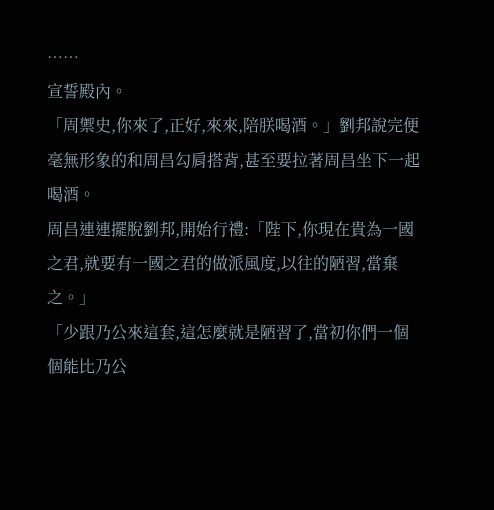……
宣誓殿內。
「周禦史,你來了,正好,來來,陪朕喝酒。」劉邦說完便毫無形象的和周昌勾肩搭背,甚至要拉著周昌坐下一起喝酒。
周昌連連擺脫劉邦,開始行禮:「陛下,你現在貴為一國之君,就要有一國之君的做派風度,以往的陋習,當棄之。」
「少跟乃公來這套,這怎麼就是陋習了,當初你們一個個能比乃公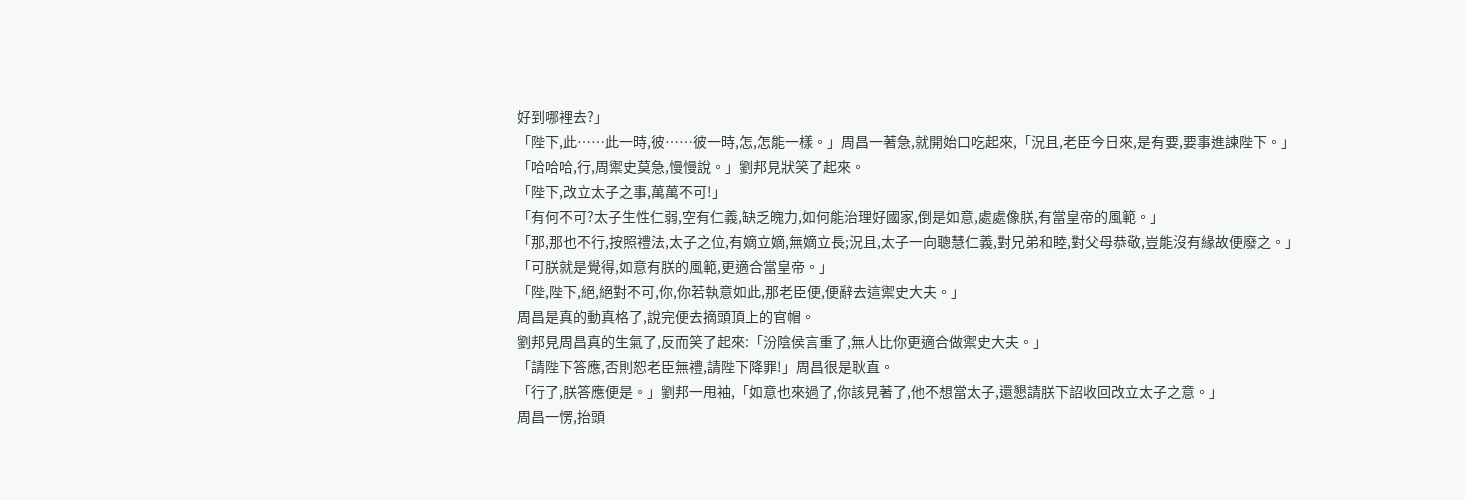好到哪裡去?」
「陛下,此……此一時,彼……彼一時,怎,怎能一樣。」周昌一著急,就開始口吃起來,「況且,老臣今日來,是有要,要事進諫陛下。」
「哈哈哈,行,周禦史莫急,慢慢說。」劉邦見狀笑了起來。
「陛下,改立太子之事,萬萬不可!」
「有何不可?太子生性仁弱,空有仁義,缺乏魄力,如何能治理好國家,倒是如意,處處像朕,有當皇帝的風範。」
「那,那也不行,按照禮法,太子之位,有嫡立嫡,無嫡立長;況且,太子一向聰慧仁義,對兄弟和睦,對父母恭敬,豈能沒有緣故便廢之。」
「可朕就是覺得,如意有朕的風範,更適合當皇帝。」
「陛,陛下,絕,絕對不可,你,你若執意如此,那老臣便,便辭去這禦史大夫。」
周昌是真的動真格了,說完便去摘頭頂上的官帽。
劉邦見周昌真的生氣了,反而笑了起來:「汾陰侯言重了,無人比你更適合做禦史大夫。」
「請陛下答應,否則恕老臣無禮,請陛下降罪!」周昌很是耿直。
「行了,朕答應便是。」劉邦一甩袖,「如意也來過了,你該見著了,他不想當太子,還懇請朕下詔收回改立太子之意。」
周昌一愣,抬頭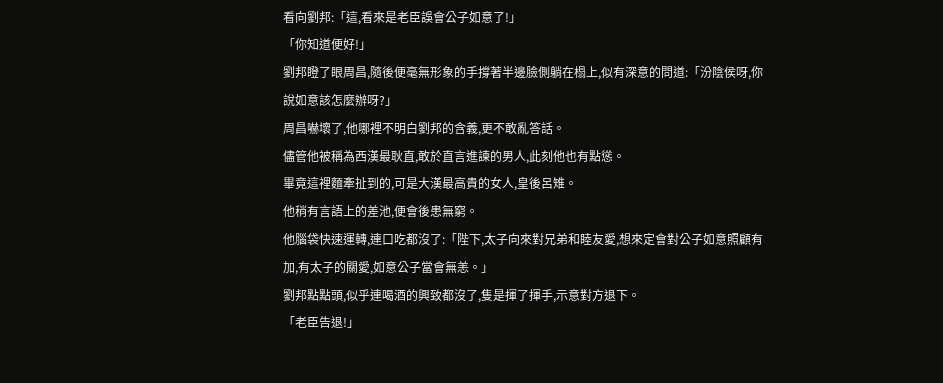看向劉邦:「這,看來是老臣誤會公子如意了!」
「你知道便好!」
劉邦瞪了眼周昌,隨後便毫無形象的手撐著半邊臉側躺在榻上,似有深意的問道:「汾陰侯呀,你說如意該怎麼辦呀?」
周昌嚇壞了,他哪裡不明白劉邦的含義,更不敢亂答話。
儘管他被稱為西漢最耿直,敢於直言進諫的男人,此刻他也有點慫。
畢竟這裡麵牽扯到的,可是大漢最高貴的女人,皇後呂雉。
他稍有言語上的差池,便會後患無窮。
他腦袋快速運轉,連口吃都沒了:「陛下,太子向來對兄弟和睦友愛,想來定會對公子如意照顧有加,有太子的關愛,如意公子當會無恙。」
劉邦點點頭,似乎連喝酒的興致都沒了,隻是揮了揮手,示意對方退下。
「老臣告退!」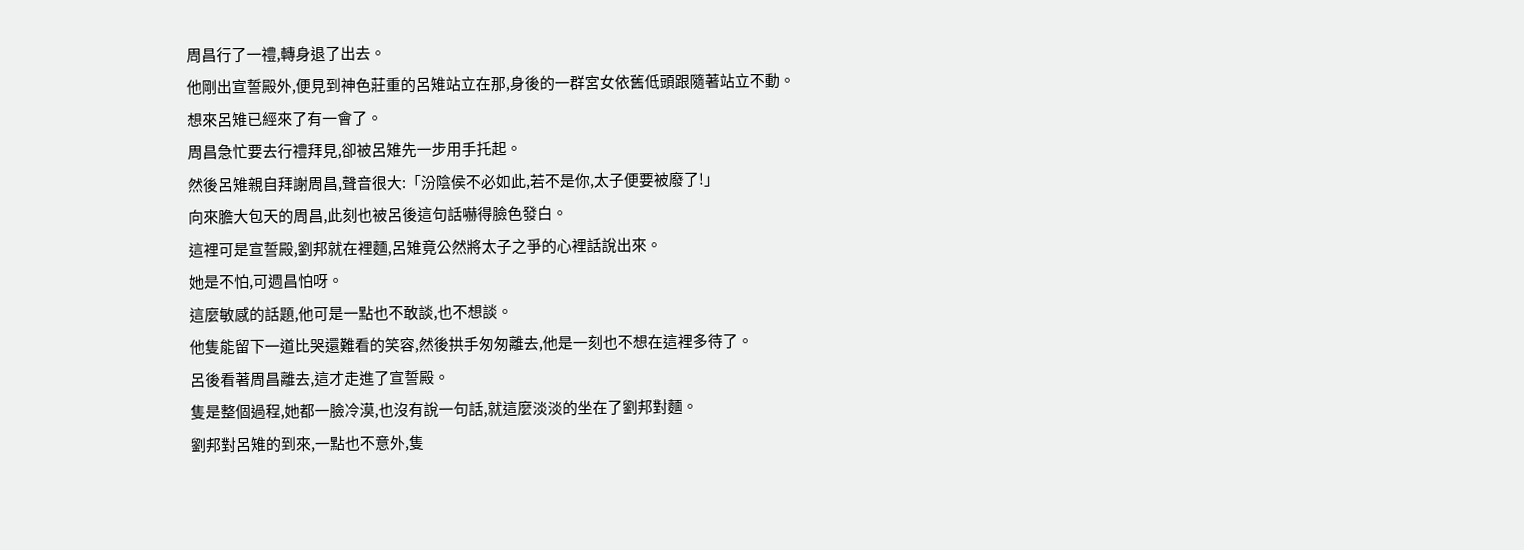周昌行了一禮,轉身退了出去。
他剛出宣誓殿外,便見到神色莊重的呂雉站立在那,身後的一群宮女依舊低頭跟隨著站立不動。
想來呂雉已經來了有一會了。
周昌急忙要去行禮拜見,卻被呂雉先一步用手托起。
然後呂雉親自拜謝周昌,聲音很大:「汾陰侯不必如此,若不是你,太子便要被廢了!」
向來膽大包天的周昌,此刻也被呂後這句話嚇得臉色發白。
這裡可是宣誓殿,劉邦就在裡麵,呂雉竟公然將太子之爭的心裡話說出來。
她是不怕,可週昌怕呀。
這麼敏感的話題,他可是一點也不敢談,也不想談。
他隻能留下一道比哭還難看的笑容,然後拱手匆匆離去,他是一刻也不想在這裡多待了。
呂後看著周昌離去,這才走進了宣誓殿。
隻是整個過程,她都一臉冷漠,也沒有說一句話,就這麼淡淡的坐在了劉邦對麵。
劉邦對呂雉的到來,一點也不意外,隻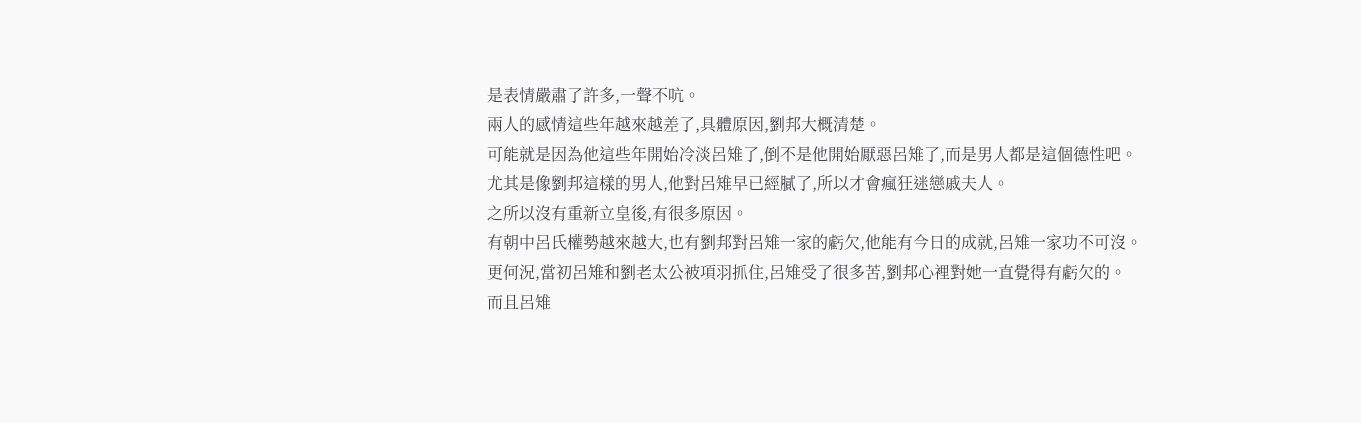是表情嚴肅了許多,一聲不吭。
兩人的感情這些年越來越差了,具體原因,劉邦大概清楚。
可能就是因為他這些年開始冷淡呂雉了,倒不是他開始厭惡呂雉了,而是男人都是這個德性吧。
尤其是像劉邦這樣的男人,他對呂雉早已經膩了,所以才會瘋狂迷戀戚夫人。
之所以沒有重新立皇後,有很多原因。
有朝中呂氏權勢越來越大,也有劉邦對呂雉一家的虧欠,他能有今日的成就,呂雉一家功不可沒。
更何況,當初呂雉和劉老太公被項羽抓住,呂雉受了很多苦,劉邦心裡對她一直覺得有虧欠的。
而且呂雉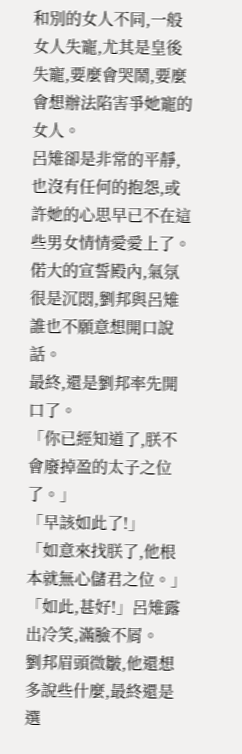和別的女人不同,一般女人失寵,尤其是皇後失寵,要麼會哭鬧,要麼會想辦法陷害爭她寵的女人。
呂雉卻是非常的平靜,也沒有任何的抱怨,或許她的心思早已不在這些男女情情愛愛上了。
偌大的宣誓殿內,氣氛很是沉悶,劉邦與呂雉誰也不願意想開口說話。
最終,還是劉邦率先開口了。
「你已經知道了,朕不會廢掉盈的太子之位了。」
「早該如此了!」
「如意來找朕了,他根本就無心儲君之位。」
「如此,甚好!」呂雉露出冷笑,滿臉不屑。
劉邦眉頭微皺,他還想多說些什麼,最終還是選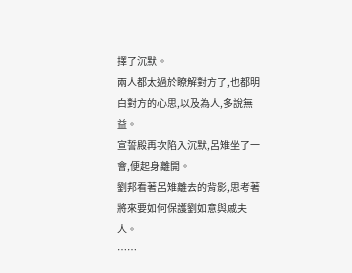擇了沉默。
兩人都太過於瞭解對方了,也都明白對方的心思,以及為人,多說無益。
宣誓殿再次陷入沉默,呂雉坐了一會,便起身離開。
劉邦看著呂雉離去的背影,思考著將來要如何保護劉如意與戚夫人。
……